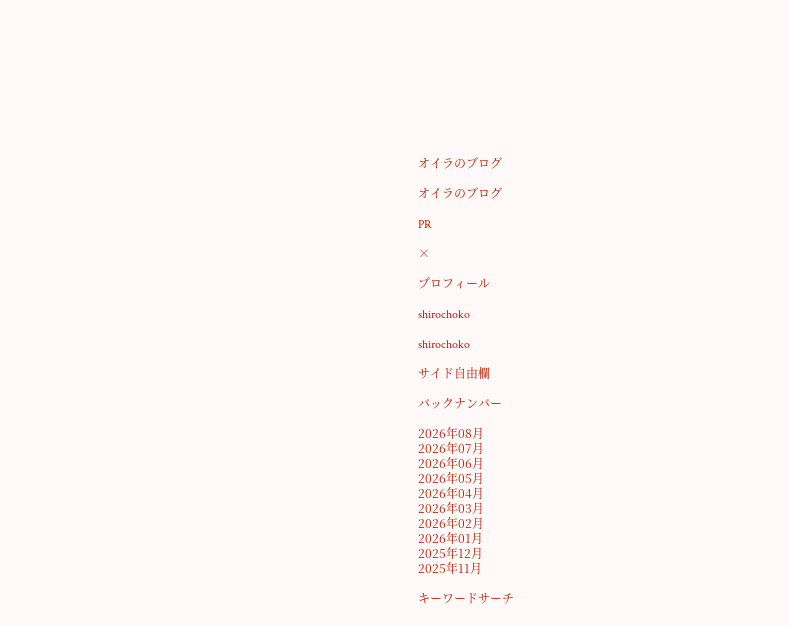オイラのブログ

オイラのブログ

PR

×

プロフィール

shirochoko

shirochoko

サイド自由欄

バックナンバー

2026年08月
2026年07月
2026年06月
2026年05月
2026年04月
2026年03月
2026年02月
2026年01月
2025年12月
2025年11月

キーワードサーチ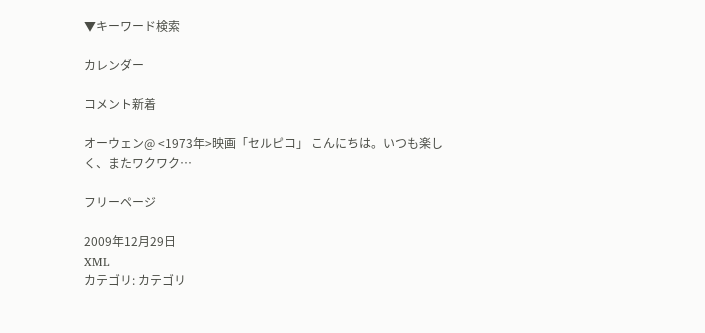▼キーワード検索

カレンダー

コメント新着

オーウェン@ <1973年>映画「セルピコ」 こんにちは。いつも楽しく、またワクワク…

フリーページ

2009年12月29日
XML
カテゴリ: カテゴリ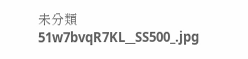未分類
51w7bvqR7KL__SS500_.jpg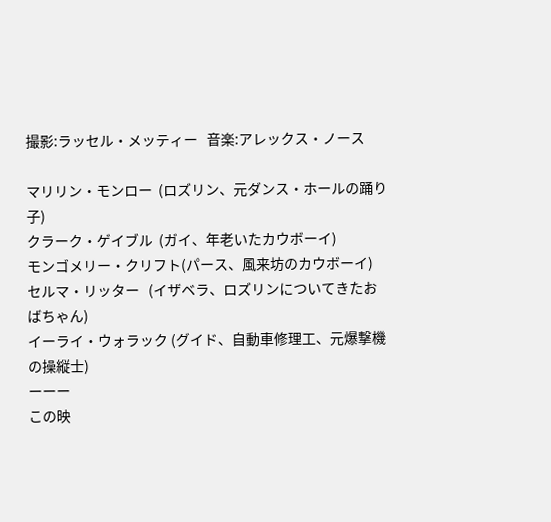撮影:ラッセル・メッティー   音楽:アレックス・ノース

マリリン・モンロー  (ロズリン、元ダンス・ホールの踊り子)
クラーク・ゲイブル  (ガイ、年老いたカウボーイ)
モンゴメリー・クリフト(パース、風来坊のカウボーイ)
セルマ・リッター   (イザベラ、ロズリンについてきたおばちゃん)
イーライ・ウォラック (グイド、自動車修理工、元爆撃機の操縦士)
ーーー
この映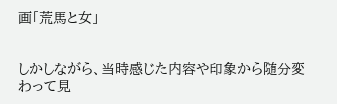画「荒馬と女」


しかしながら、当時感じた内容や印象から随分変わって見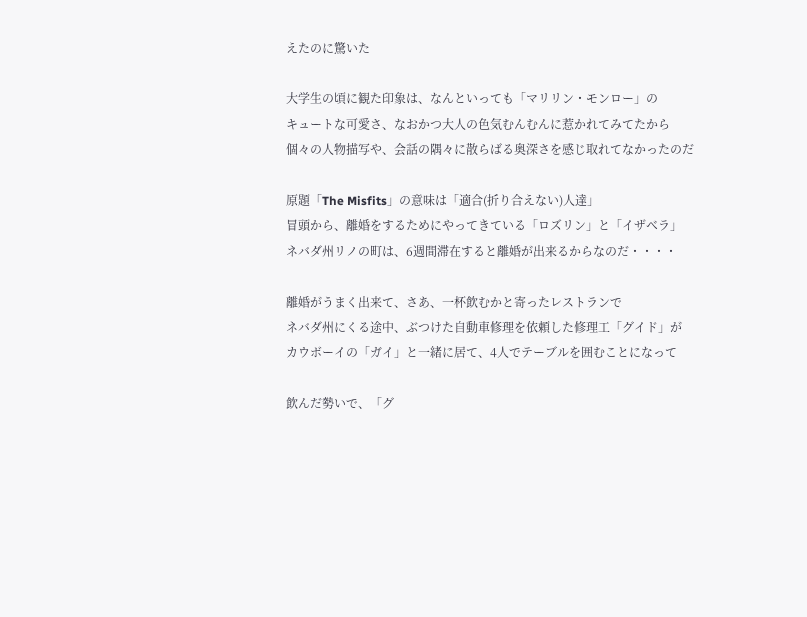えたのに驚いた

大学生の頃に観た印象は、なんといっても「マリリン・モンロー」の
キュートな可愛さ、なおかつ大人の色気むんむんに惹かれてみてたから
個々の人物描写や、会話の隅々に散らばる奥深さを感じ取れてなかったのだ

原題「The Misfits」の意味は「適合(折り合えない)人達」
冒頭から、離婚をするためにやってきている「ロズリン」と「イザベラ」
ネバダ州リノの町は、6週間滞在すると離婚が出来るからなのだ・・・・

離婚がうまく出来て、さあ、一杯飲むかと寄ったレストランで
ネバダ州にくる途中、ぶつけた自動車修理を依頼した修理工「グイド」が
カウボーイの「ガイ」と一緒に居て、4人でテーブルを囲むことになって

飲んだ勢いで、「グ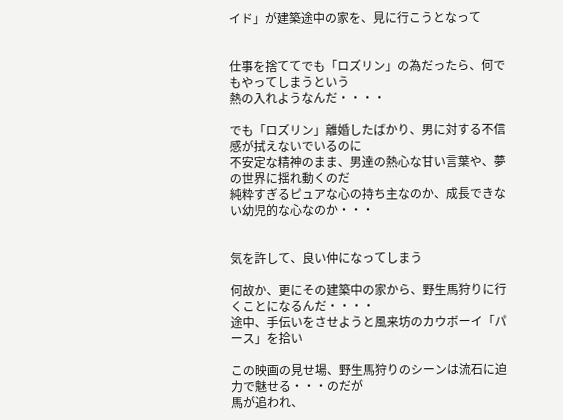イド」が建築途中の家を、見に行こうとなって


仕事を捨ててでも「ロズリン」の為だったら、何でもやってしまうという
熱の入れようなんだ・・・・

でも「ロズリン」離婚したばかり、男に対する不信感が拭えないでいるのに
不安定な精神のまま、男達の熱心な甘い言葉や、夢の世界に揺れ動くのだ
純粋すぎるピュアな心の持ち主なのか、成長できない幼児的な心なのか・・・


気を許して、良い仲になってしまう

何故か、更にその建築中の家から、野生馬狩りに行くことになるんだ・・・・
途中、手伝いをさせようと風来坊のカウボーイ「パース」を拾い

この映画の見せ場、野生馬狩りのシーンは流石に迫力で魅せる・・・のだが
馬が追われ、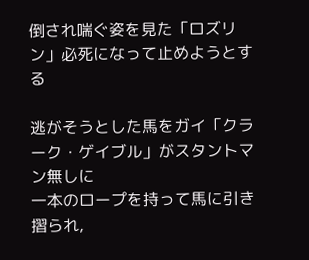倒され喘ぐ姿を見た「ロズリン」必死になって止めようとする

逃がそうとした馬をガイ「クラーク・ゲイブル」がスタントマン無しに
一本のロープを持って馬に引き摺られ,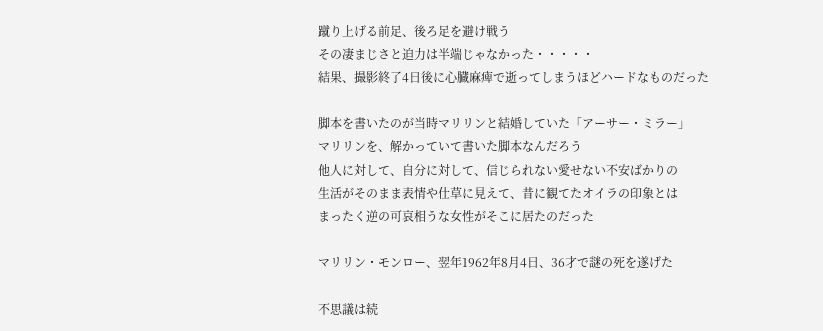蹴り上げる前足、後ろ足を避け戦う
その凄まじさと迫力は半端じゃなかった・・・・・
結果、撮影終了4日後に心臓麻痺で逝ってしまうほどハードなものだった

脚本を書いたのが当時マリリンと結婚していた「アーサー・ミラー」
マリリンを、解かっていて書いた脚本なんだろう
他人に対して、自分に対して、信じられない愛せない不安ばかりの
生活がそのまま表情や仕草に見えて、昔に観てたオイラの印象とは
まったく逆の可哀相うな女性がそこに居たのだった

マリリン・モンロー、翌年1962年8月4日、36才で謎の死を遂げた

不思議は続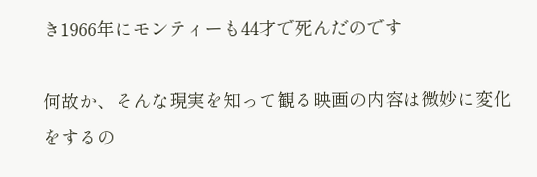き1966年にモンティーも44才で死んだのです

何故か、そんな現実を知って観る映画の内容は微妙に変化をするの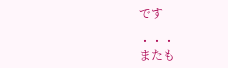です

・・・
またも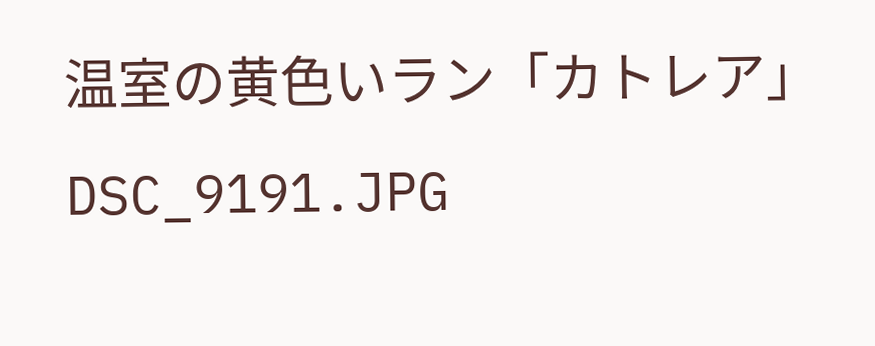温室の黄色いラン「カトレア」
DSC_9191.JPG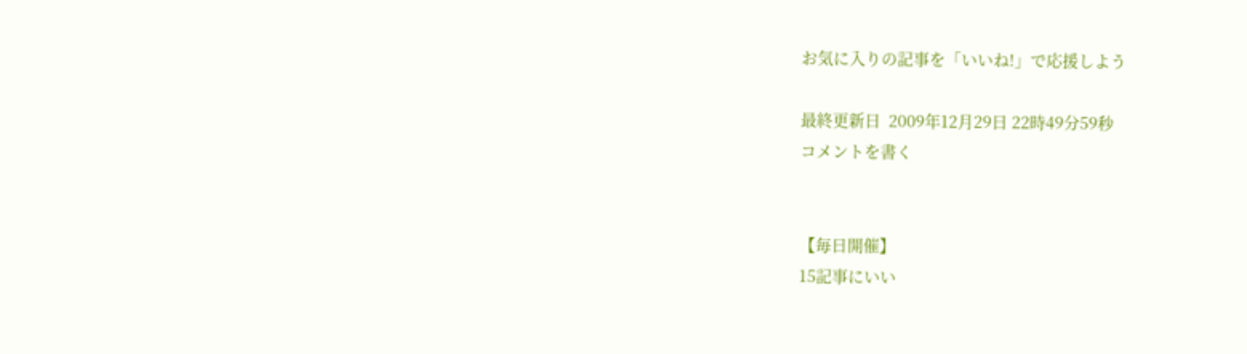お気に入りの記事を「いいね!」で応援しよう

最終更新日  2009年12月29日 22時49分59秒
コメントを書く


【毎日開催】
15記事にいい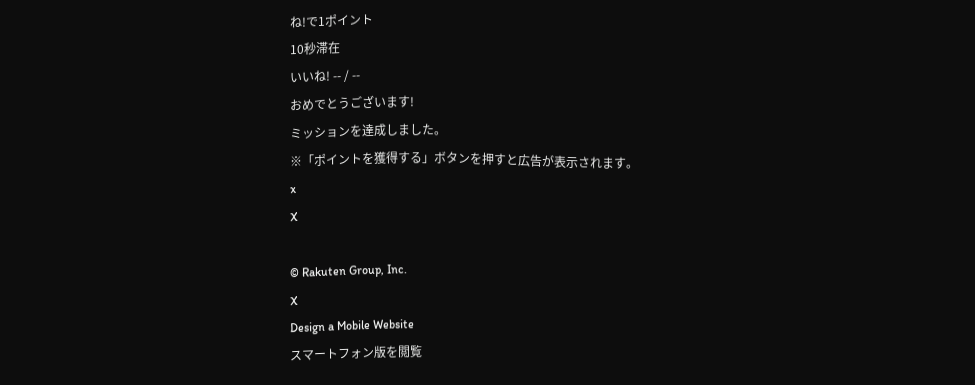ね!で1ポイント
10秒滞在
いいね! -- / --
おめでとうございます!
ミッションを達成しました。
※「ポイントを獲得する」ボタンを押すと広告が表示されます。
x
X

© Rakuten Group, Inc.
X
Design a Mobile Website
スマートフォン版を閲覧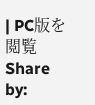| PC版を閲覧
Share by: